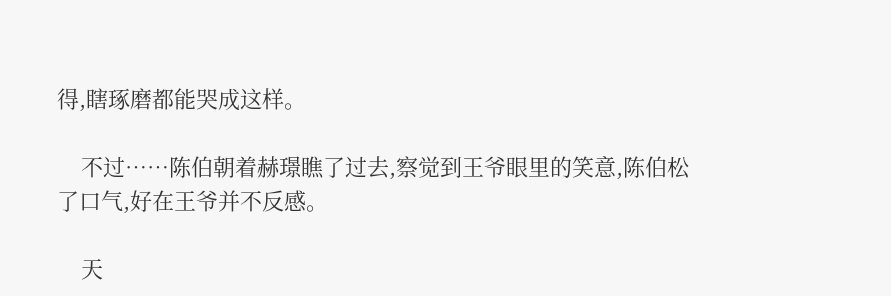得,瞎琢磨都能哭成这样。

    不过……陈伯朝着赫璟瞧了过去,察觉到王爷眼里的笑意,陈伯松了口气,好在王爷并不反感。

    天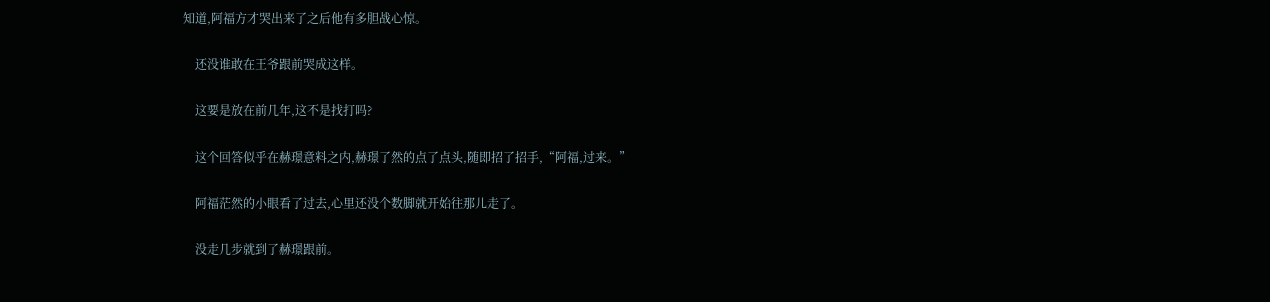知道,阿福方才哭出来了之后他有多胆战心惊。

    还没谁敢在王爷跟前哭成这样。

    这要是放在前几年,这不是找打吗?

    这个回答似乎在赫璟意料之内,赫璟了然的点了点头,随即招了招手,“阿福,过来。”

    阿福茫然的小眼看了过去,心里还没个数脚就开始往那儿走了。

    没走几步就到了赫璟跟前。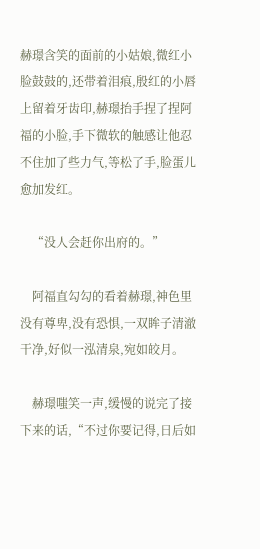赫璟含笑的面前的小姑娘,微红小脸鼓鼓的,还带着泪痕,殷红的小唇上留着牙齿印,赫璟抬手捏了捏阿福的小脸,手下微软的触感让他忍不住加了些力气,等松了手,脸蛋儿愈加发红。

    “没人会赶你出府的。”

    阿福直勾勾的看着赫璟,神色里没有尊卑,没有恐惧,一双眸子清澈干净,好似一泓清泉,宛如皎月。

    赫璟嗤笑一声,缓慢的说完了接下来的话,“不过你要记得,日后如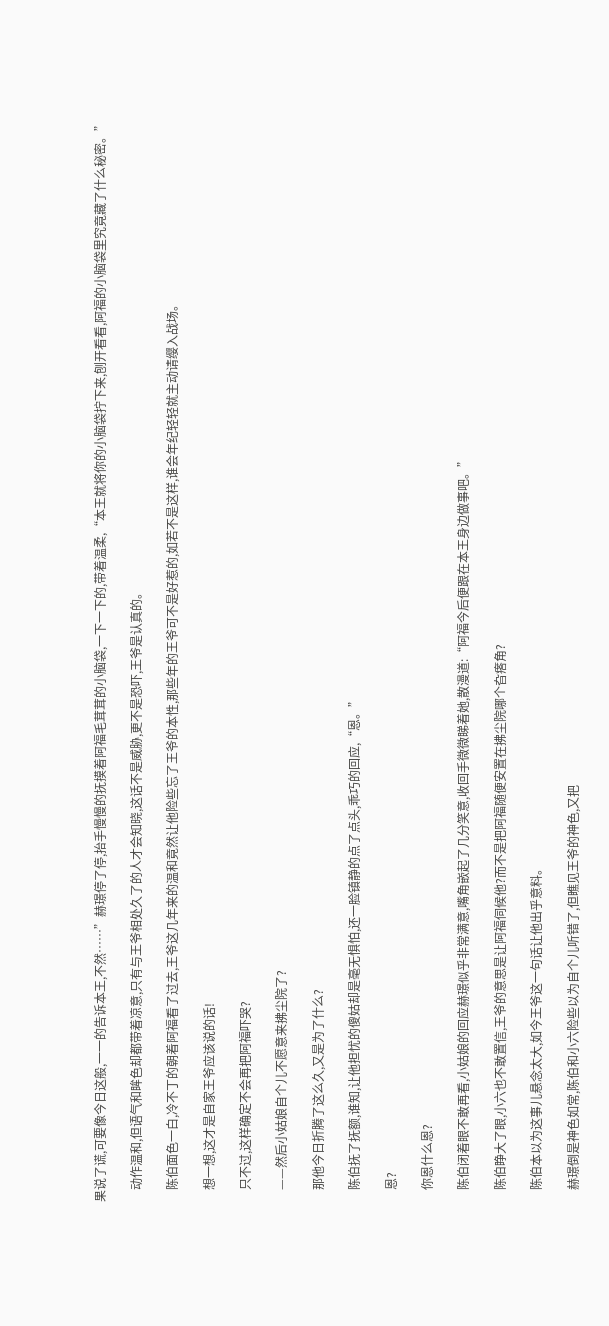果说了谎,可要像今日这般,一一的告诉本王,不然……”赫璟停了停,抬手慢慢的抚摸着阿福毛茸茸的小脑袋,一下一下的,带着温柔,“本王就将你的小脑袋拧下来,刨开看看,阿福的小脑袋里究竟藏了什么秘密。”

    动作温和,但语气和眸色却都带着凉意,只有与王爷相处久了的人才会知晓,这话不是威胁,更不是恐吓,王爷是认真的。

    陈伯面色一白,冷不丁的朝着阿福看了过去,王爷这几年来的温和竟然让他险些忘了王爷的本性,那些年的王爷可不是好惹的,如若不是这样,谁会年纪轻轻就主动请缨入战场。

    想一想,这才是自家王爷应该说的话!

    只不过,这样确定不会再把阿福吓哭?

    ——然后小姑娘自个儿不愿意来拂尘院了?

    那他今日折腾了这么久,又是为了什么?

    陈伯抚了抚额,谁知,让他担忧的傻姑却是毫无惧怕,还一脸镇静的点了点头,乖巧的回应,“恩。”

    恩?

    你恩什么恩?

    陈伯闭着眼不敢再看,小姑娘的回应赫璟似乎非常满意,嘴角嵌起了几分笑意,收回手微微睇着她,散漫道:“阿福今后便跟在本王身边做事吧。”

    陈伯睁大了眼,小六也不敢置信,王爷的意思是让阿福伺候他?而不是把阿福随便安置在拂尘院哪个旮瘩角?

    陈伯本以为这事儿悬念太大,如今王爷这一句话让他出乎意料。

    赫璟倒是神色如常,陈伯和小六险些以为自个儿听错了,但瞧见王爷的神色,又把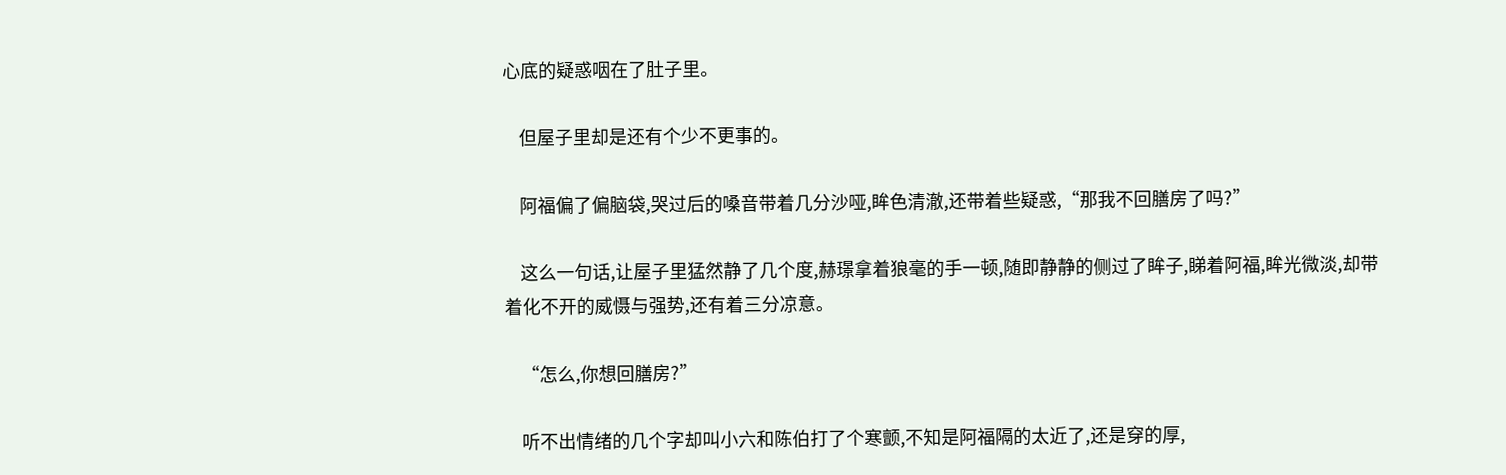心底的疑惑咽在了肚子里。

    但屋子里却是还有个少不更事的。

    阿福偏了偏脑袋,哭过后的嗓音带着几分沙哑,眸色清澈,还带着些疑惑,“那我不回膳房了吗?”

    这么一句话,让屋子里猛然静了几个度,赫璟拿着狼毫的手一顿,随即静静的侧过了眸子,睇着阿福,眸光微淡,却带着化不开的威慑与强势,还有着三分凉意。

    “怎么,你想回膳房?”

    听不出情绪的几个字却叫小六和陈伯打了个寒颤,不知是阿福隔的太近了,还是穿的厚,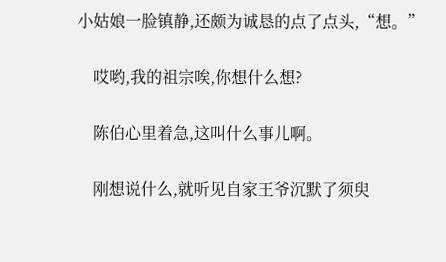小姑娘一脸镇静,还颇为诚恳的点了点头,“想。”

    哎哟,我的祖宗唉,你想什么想?

    陈伯心里着急,这叫什么事儿啊。

    刚想说什么,就听见自家王爷沉默了须臾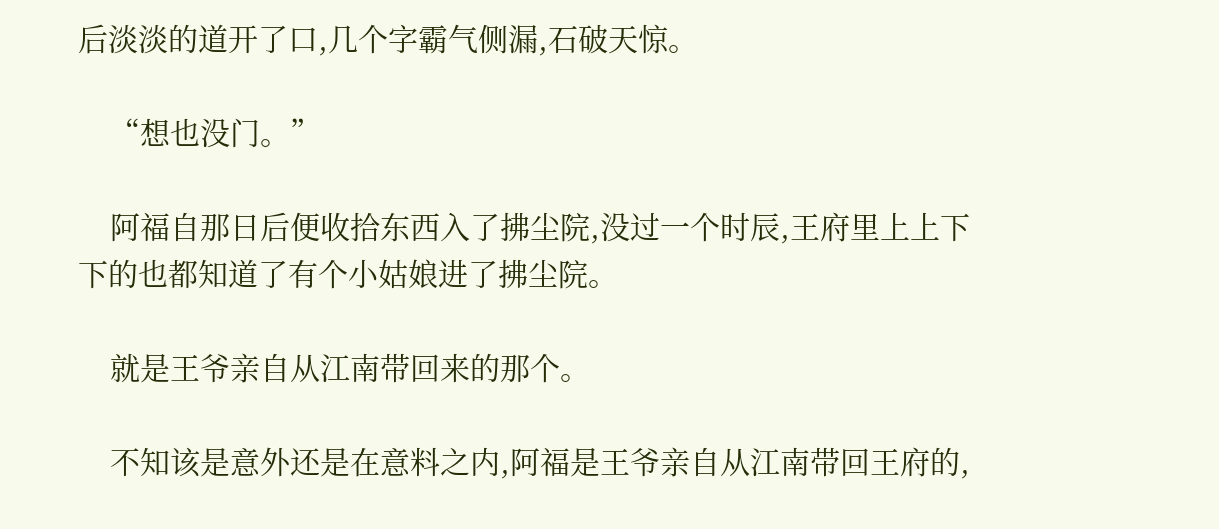后淡淡的道开了口,几个字霸气侧漏,石破天惊。

    “想也没门。”

    阿福自那日后便收拾东西入了拂尘院,没过一个时辰,王府里上上下下的也都知道了有个小姑娘进了拂尘院。

    就是王爷亲自从江南带回来的那个。

    不知该是意外还是在意料之内,阿福是王爷亲自从江南带回王府的,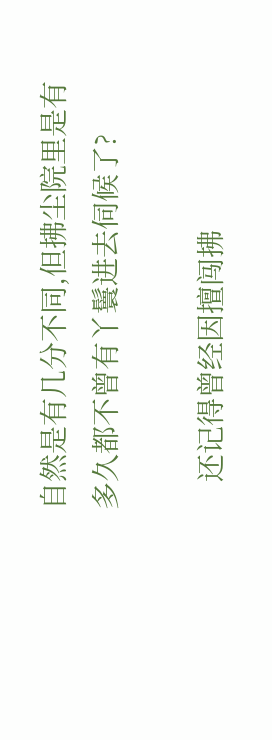自然是有几分不同,但拂尘院里是有多久都不曾有丫鬟进去伺候了?

    还记得曾经因擅闯拂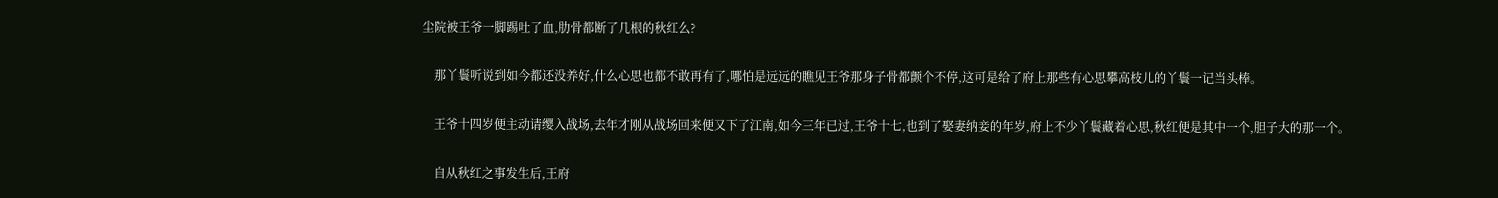尘院被王爷一脚踢吐了血,肋骨都断了几根的秋红么?

    那丫鬟听说到如今都还没养好,什么心思也都不敢再有了,哪怕是远远的瞧见王爷那身子骨都颤个不停,这可是给了府上那些有心思攀高枝儿的丫鬟一记当头棒。

    王爷十四岁便主动请缨入战场,去年才刚从战场回来便又下了江南,如今三年已过,王爷十七,也到了娶妻纳妾的年岁,府上不少丫鬟藏着心思,秋红便是其中一个,胆子大的那一个。

    自从秋红之事发生后,王府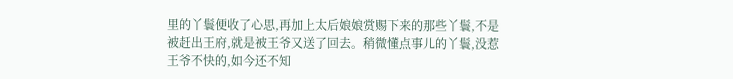里的丫鬟便收了心思,再加上太后娘娘赏赐下来的那些丫鬟,不是被赶出王府,就是被王爷又送了回去。稍微懂点事儿的丫鬟,没惹王爷不快的,如今还不知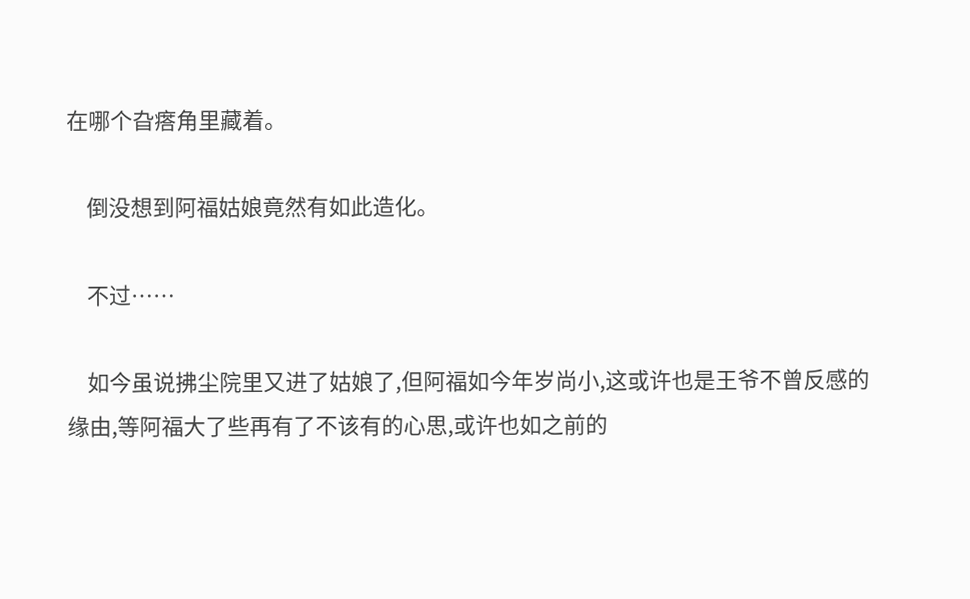在哪个旮瘩角里藏着。

    倒没想到阿福姑娘竟然有如此造化。

    不过……

    如今虽说拂尘院里又进了姑娘了,但阿福如今年岁尚小,这或许也是王爷不曾反感的缘由,等阿福大了些再有了不该有的心思,或许也如之前的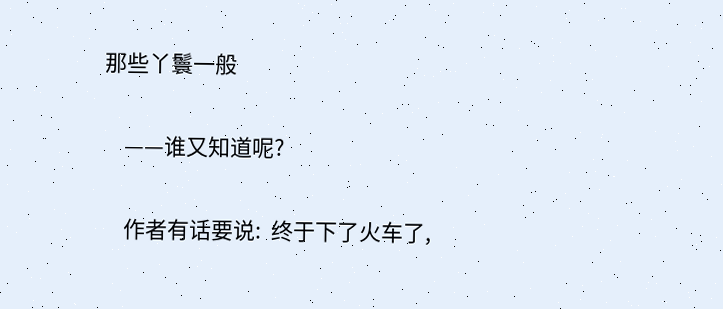那些丫鬟一般

    ——谁又知道呢?

    作者有话要说:  终于下了火车了,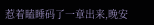惹着瞌睡码了一章出来,晚安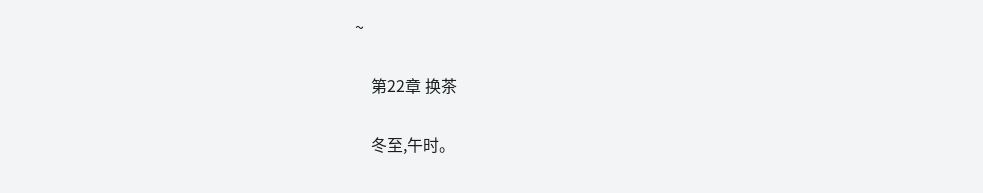~

    第22章 换茶

    冬至,午时。